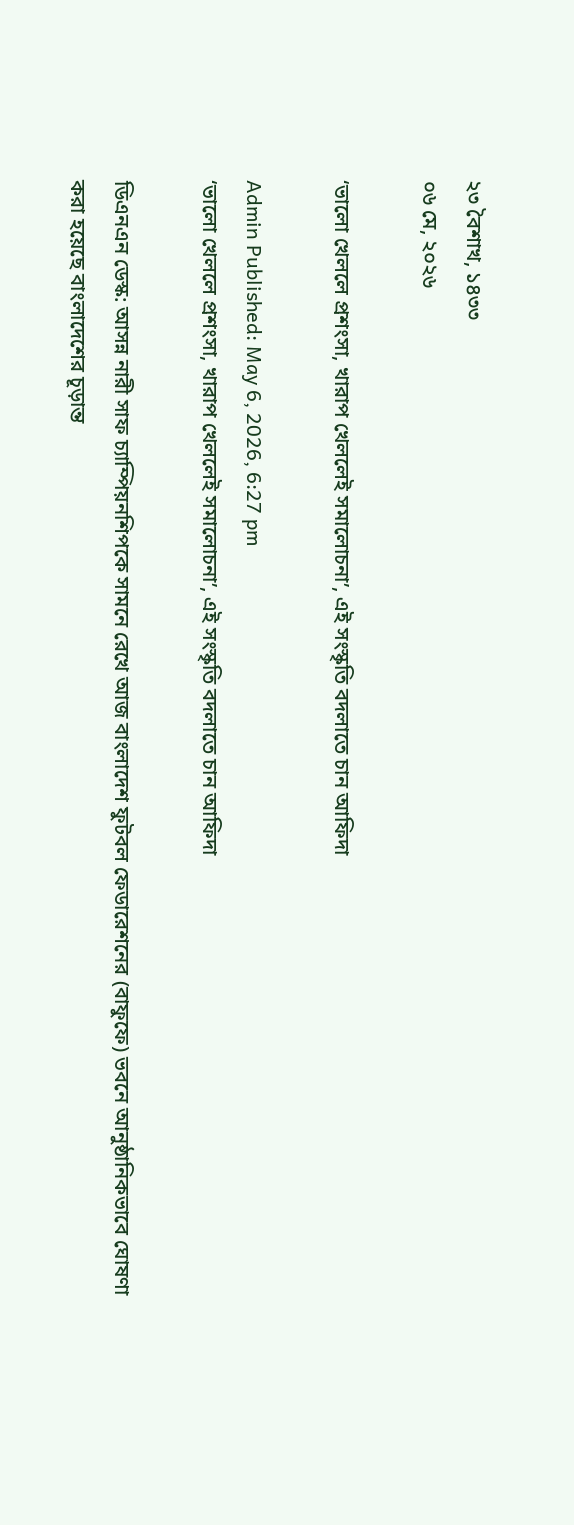২৩ বৈশাখ, ১৪৩৩
০৬ মে, ২০২৬

‘ভালো খেললে প্রশংসা, খারাপ খেললেই সমালোচনা’, এই সংস্কৃতি বদলাতে চান আফিদা

Admin Published: May 6, 2026, 6:27 pm
‘ভালো খেললে প্রশংসা, খারাপ খেললেই সমালোচনা’, এই সংস্কৃতি বদলাতে চান আফিদা

ডিএনএন ডেস্ক: আসন্ন নারী সাফ চ্যাম্পিয়নশিপকে সামনে রেখে আজ বাংলাদেশ ফুটবল ফেডারেশনের (বাফুফে) ভবনে আনুষ্ঠানিকভাবে ঘোষণা করা হয়েছে বাংলাদেশের চূড়ান্ত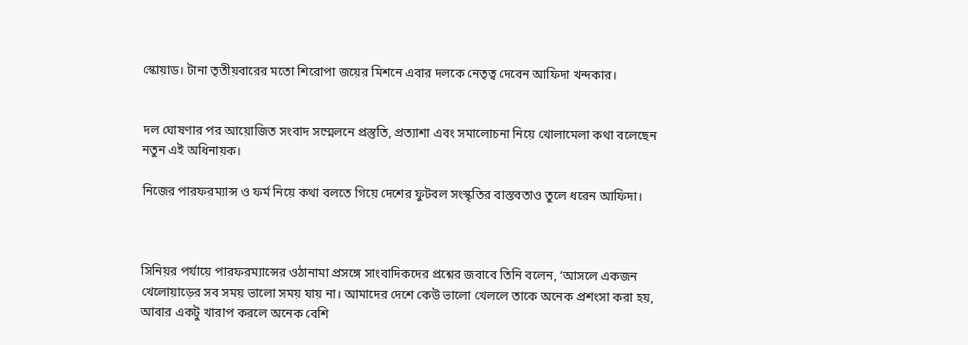স্কোয়াড। টানা তৃতীয়বারের মতো শিরোপা জয়ের মিশনে এবার দলকে নেতৃত্ব দেবেন আফিদা খন্দকার।


দল ঘোষণার পর আয়োজিত সংবাদ সম্মেলনে প্রস্তুতি, প্রত্যাশা এবং সমালোচনা নিয়ে খোলামেলা কথা বলেছেন নতুন এই অধিনায়ক।

নিজের পারফরম্যান্স ও ফর্ম নিয়ে কথা বলতে গিয়ে দেশের ফুটবল সংস্কৃতির বাস্তবতাও তুলে ধরেন আফিদা।



সিনিয়র পর্যায়ে পারফরম্যান্সের ওঠানামা প্রসঙ্গে সাংবাদিকদের প্রশ্নের জবাবে তিনি বলেন, ‘আসলে একজন খেলোয়াড়ের সব সময় ভালো সময় যায় না। আমাদের দেশে কেউ ভালো খেললে তাকে অনেক প্রশংসা করা হয়, আবার একটু খারাপ করলে অনেক বেশি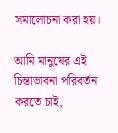সমালোচনা করা হয়।

আমি মানুষের এই চিন্তাভাবনা পরিবর্তন করতে চাই,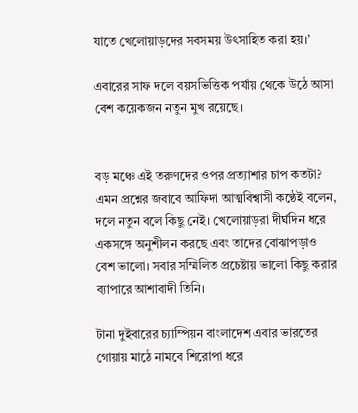যাতে খেলোয়াড়দের সবসময় উৎসাহিত করা হয়।’

এবারের সাফ দলে বয়সভিত্তিক পর্যায় থেকে উঠে আসা বেশ কয়েকজন নতুন মুখ রয়েছে।


বড় মঞ্চে এই তরুণদের ওপর প্রত্যাশার চাপ কতটা? এমন প্রশ্নের জবাবে আফিদা আত্মবিশ্বাসী কণ্ঠেই বলেন, দলে নতুন বলে কিছু নেই। খেলোয়াড়রা দীর্ঘদিন ধরে একসঙ্গে অনুশীলন করছে এবং তাদের বোঝাপড়াও বেশ ভালো। সবার সম্মিলিত প্রচেষ্টায় ভালো কিছু করার ব্যাপারে আশাবাদী তিনি।

টানা দুইবারের চ্যাম্পিয়ন বাংলাদেশ এবার ভারতের গোয়ায় মাঠে নামবে শিরোপা ধরে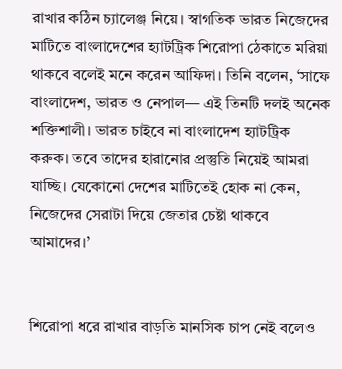রাখার কঠিন চ্যালেঞ্জ নিয়ে। স্বাগতিক ভারত নিজেদের মাটিতে বাংলাদেশের হ্যাটট্রিক শিরোপা ঠেকাতে মরিয়া থাকবে বলেই মনে করেন আফিদা। তিনি বলেন, ‘সাফে বাংলাদেশ, ভারত ও নেপাল— এই তিনটি দলই অনেক শক্তিশালী। ভারত চাইবে না বাংলাদেশ হ্যাটট্রিক করুক। তবে তাদের হারানোর প্রস্তুতি নিয়েই আমরা যাচ্ছি। যেকোনো দেশের মাটিতেই হোক না কেন, নিজেদের সেরাটা দিয়ে জেতার চেষ্টা থাকবে আমাদের।’


শিরোপা ধরে রাখার বাড়তি মানসিক চাপ নেই বলেও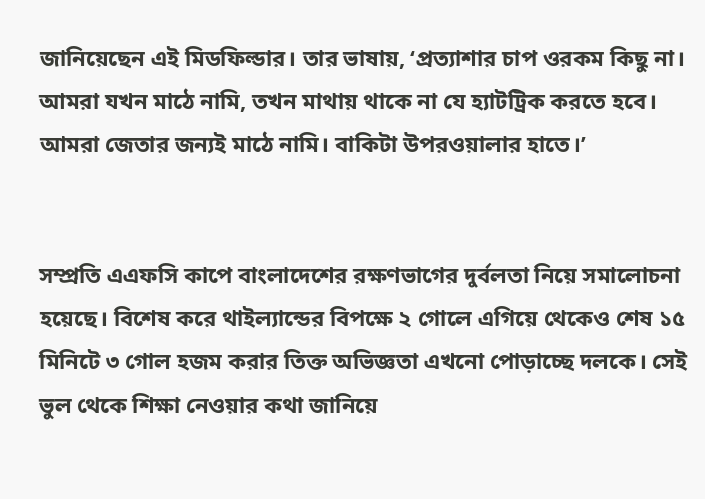জানিয়েছেন এই মিডফিল্ডার। তার ভাষায়, ‘প্রত্যাশার চাপ ওরকম কিছু না। আমরা যখন মাঠে নামি, তখন মাথায় থাকে না যে হ্যাটট্রিক করতে হবে। আমরা জেতার জন্যই মাঠে নামি। বাকিটা উপরওয়ালার হাতে।’


সম্প্রতি এএফসি কাপে বাংলাদেশের রক্ষণভাগের দুর্বলতা নিয়ে সমালোচনা হয়েছে। বিশেষ করে থাইল্যান্ডের বিপক্ষে ২ গোলে এগিয়ে থেকেও শেষ ১৫ মিনিটে ৩ গোল হজম করার তিক্ত অভিজ্ঞতা এখনো পোড়াচ্ছে দলকে। সেই ভুল থেকে শিক্ষা নেওয়ার কথা জানিয়ে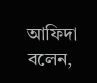আফিদা বলেন,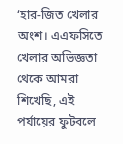‘হার-জিত খেলার অংশ। এএফসিতে খেলার অভিজ্ঞতা থেকে আমরা শিখেছি, এই পর্যায়ের ফুটবলে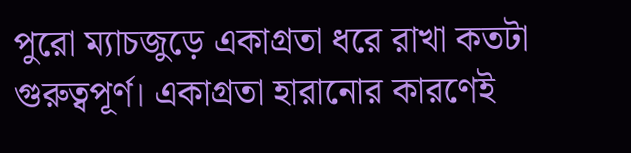পুরো ম্যাচজুড়ে একাগ্রতা ধরে রাখা কতটা গুরুত্বপূর্ণ। একাগ্রতা হারানোর কারণেই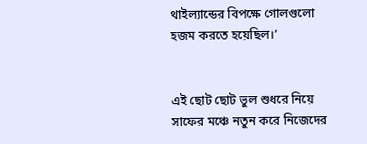থাইল্যান্ডের বিপক্ষে গোলগুলো হজম করতে হয়েছিল।’


এই ছোট ছোট ভুল শুধরে নিয়ে সাফের মঞ্চে নতুন করে নিজেদের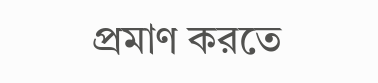প্রমাণ করতে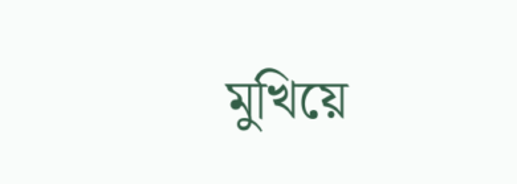মুখিয়ে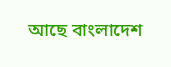আছে বাংলাদেশ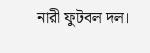নারী ফুটবল দল।